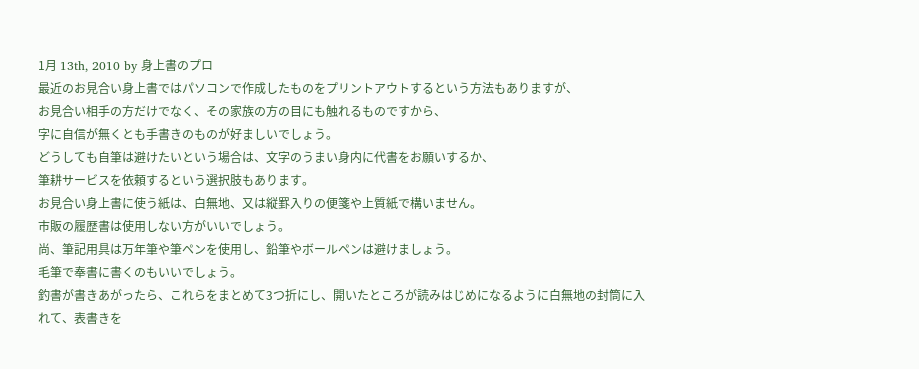1月 13th, 2010 by 身上書のプロ
最近のお見合い身上書ではパソコンで作成したものをプリントアウトするという方法もありますが、
お見合い相手の方だけでなく、その家族の方の目にも触れるものですから、
字に自信が無くとも手書きのものが好ましいでしょう。
どうしても自筆は避けたいという場合は、文字のうまい身内に代書をお願いするか、
筆耕サービスを依頼するという選択肢もあります。
お見合い身上書に使う紙は、白無地、又は縦罫入りの便箋や上質紙で構いません。
市販の履歴書は使用しない方がいいでしょう。
尚、筆記用具は万年筆や筆ペンを使用し、鉛筆やボールペンは避けましょう。
毛筆で奉書に書くのもいいでしょう。
釣書が書きあがったら、これらをまとめて3つ折にし、開いたところが読みはじめになるように白無地の封筒に入
れて、表書きを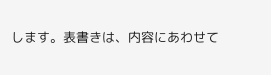します。表書きは、内容にあわせて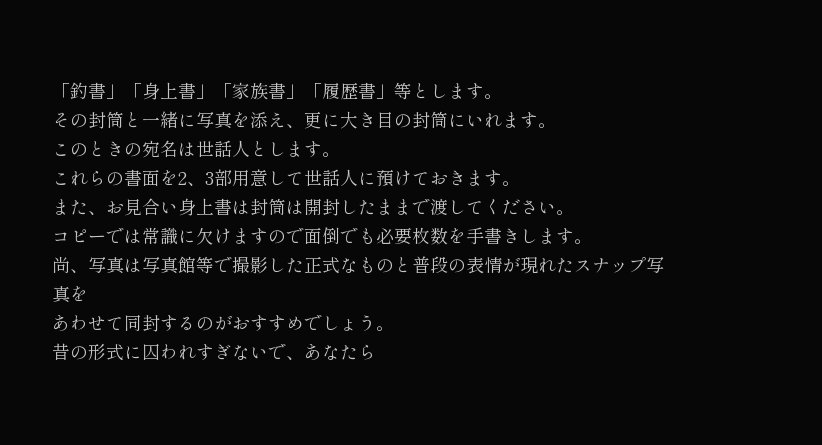「釣書」「身上書」「家族書」「履歴書」等とします。
その封筒と一緒に写真を添え、更に大き目の封筒にいれます。
このときの宛名は世話人とします。
これらの書面を2、3部用意して世話人に預けておきます。
また、お見合い身上書は封筒は開封したままで渡してください。
コピーでは常識に欠けますので面倒でも必要枚数を手書きします。
尚、写真は写真館等で撮影した正式なものと普段の表情が現れたスナップ写真を
あわせて同封するのがおすすめでしょう。
昔の形式に囚われすぎないで、あなたら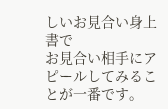しいお見合い身上書で
お見合い相手にアピールしてみることが一番です。